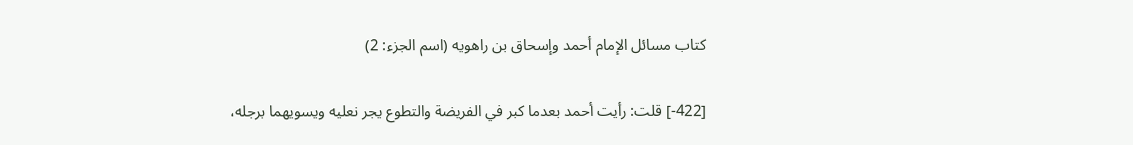كتاب مسائل الإمام أحمد وإسحاق بن راهويه (اسم الجزء: 2)

[422-] قلت: رأيت أحمد بعدما كبر في الفريضة والتطوع يجر نعليه ويسويهما برجله،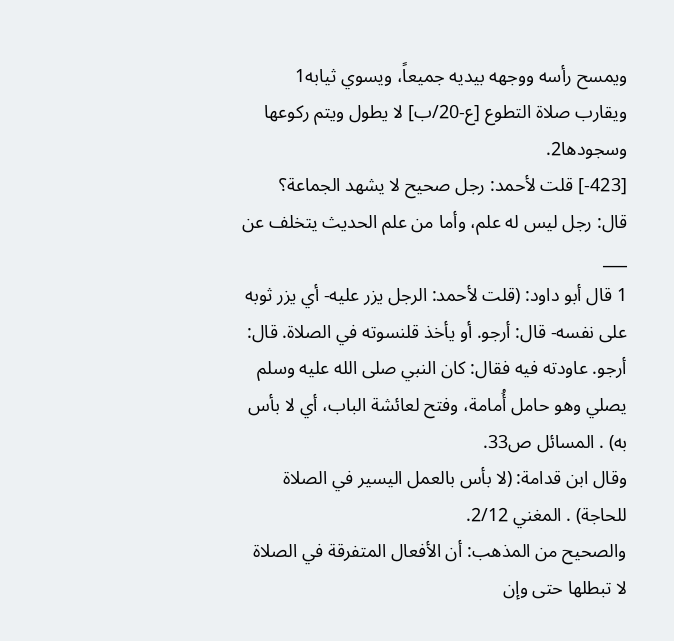ويمسح رأسه ووجهه بيديه جميعاً، ويسوي ثيابه1 ويقارب صلاة التطوع [ع-20/ب] لا يطول ويتم ركوعها وسجودها2.
[423-] قلت لأحمد: رجل صحيح لا يشهد الجماعة؟
قال: رجل ليس له علم، وأما من علم الحديث يتخلف عن
___
1 قال أبو داود: (قلت لأحمد: الرجل يزر عليه- أي يزر ثوبه على نفسه- قال: أرجو. أو يأخذ قلنسوته في الصلاة. قال: أرجو. عاودته فيه فقال: كان النبي صلى الله عليه وسلم يصلي وهو حامل أُمامة، وفتح لعائشة الباب، أي لا بأس به) . المسائل ص33.
وقال ابن قدامة: (لا بأس بالعمل اليسير في الصلاة للحاجة) . المغني 2/12.
والصحيح من المذهب: أن الأفعال المتفرقة في الصلاة لا تبطلها حتى وإن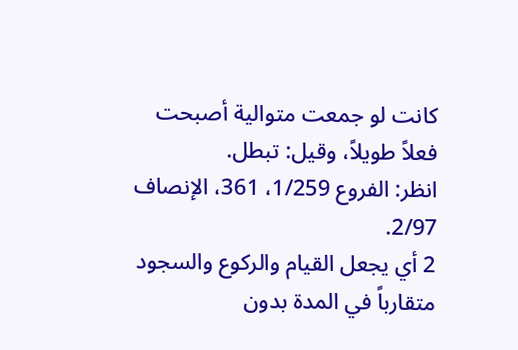كانت لو جمعت متوالية أصبحت فعلاً طويلاً، وقيل: تبطل.
انظر: الفروع 1/259، 361، الإنصاف 2/97.
2 أي يجعل القيام والركوع والسجود متقارباً في المدة بدون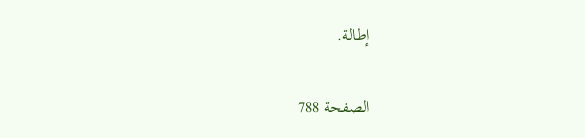إطالة.

الصفحة 788